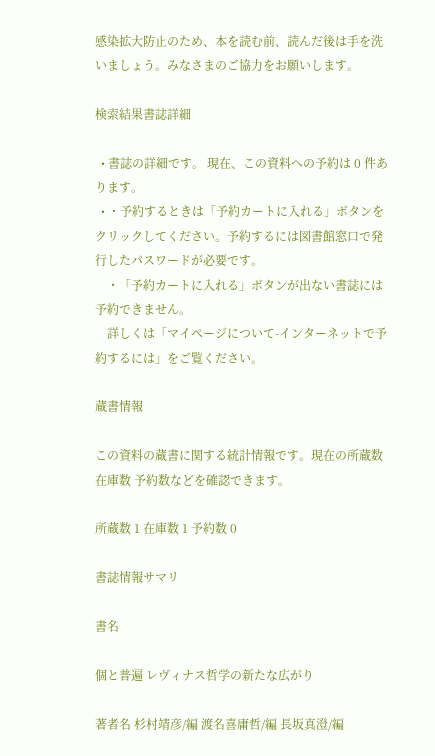感染拡大防止のため、本を読む前、読んだ後は手を洗いましょう。みなさまのご協力をお願いします。

検索結果書誌詳細

  • 書誌の詳細です。 現在、この資料への予約は 0 件あります。
  • ・予約するときは「予約カートに入れる」ボタンをクリックしてください。予約するには図書館窓口で発行したパスワードが必要です。
    ・「予約カートに入れる」ボタンが出ない書誌には予約できません。
    詳しくは「マイページについて-インターネットで予約するには」をご覧ください。

蔵書情報

この資料の蔵書に関する統計情報です。現在の所蔵数 在庫数 予約数などを確認できます。

所蔵数 1 在庫数 1 予約数 0

書誌情報サマリ

書名

個と普遍 レヴィナス哲学の新たな広がり

著者名 杉村靖彦/編 渡名喜庸哲/編 長坂真澄/編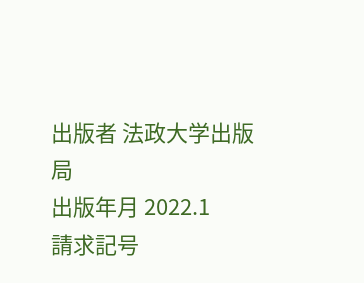出版者 法政大学出版局
出版年月 2022.1
請求記号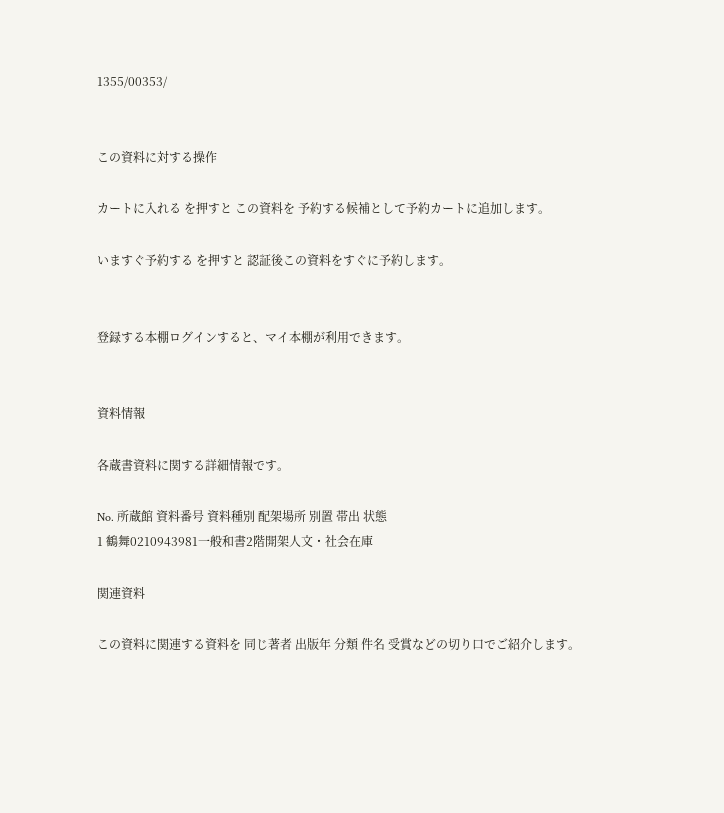1355/00353/


この資料に対する操作

カートに入れる を押すと この資料を 予約する候補として予約カートに追加します。

いますぐ予約する を押すと 認証後この資料をすぐに予約します。


登録する本棚ログインすると、マイ本棚が利用できます。


資料情報

各蔵書資料に関する詳細情報です。

No. 所蔵館 資料番号 資料種別 配架場所 別置 帯出 状態
1 鶴舞0210943981一般和書2階開架人文・社会在庫

関連資料

この資料に関連する資料を 同じ著者 出版年 分類 件名 受賞などの切り口でご紹介します。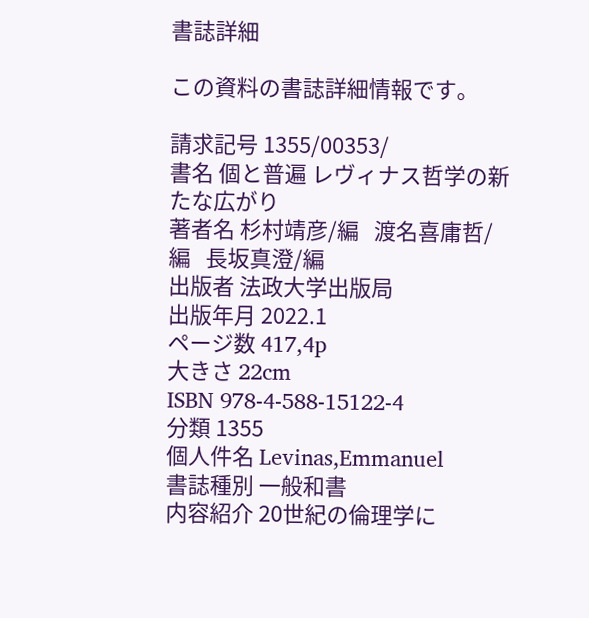書誌詳細

この資料の書誌詳細情報です。

請求記号 1355/00353/
書名 個と普遍 レヴィナス哲学の新たな広がり
著者名 杉村靖彦/編   渡名喜庸哲/編   長坂真澄/編
出版者 法政大学出版局
出版年月 2022.1
ページ数 417,4p
大きさ 22cm
ISBN 978-4-588-15122-4
分類 1355
個人件名 Levinas,Emmanuel
書誌種別 一般和書
内容紹介 20世紀の倫理学に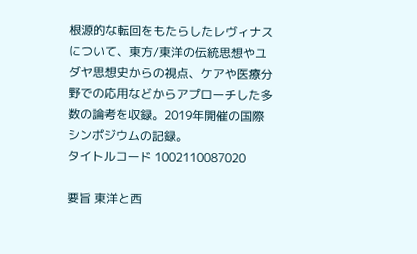根源的な転回をもたらしたレヴィナスについて、東方/東洋の伝統思想やユダヤ思想史からの視点、ケアや医療分野での応用などからアプローチした多数の論考を収録。2019年開催の国際シンポジウムの記録。
タイトルコード 1002110087020

要旨 東洋と西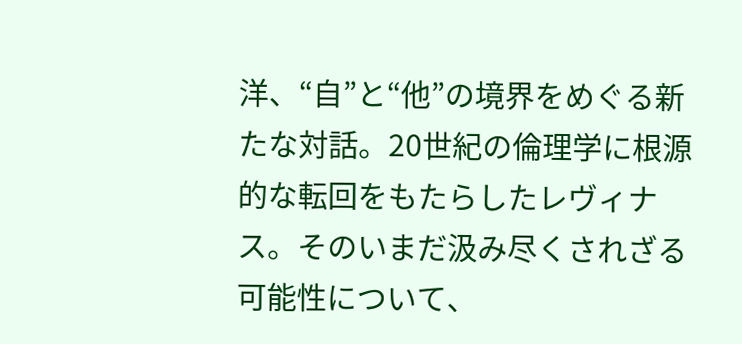洋、“自”と“他”の境界をめぐる新たな対話。20世紀の倫理学に根源的な転回をもたらしたレヴィナス。そのいまだ汲み尽くされざる可能性について、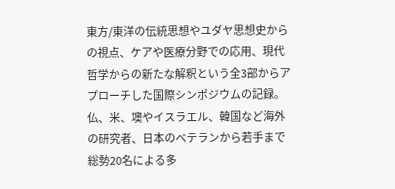東方/東洋の伝統思想やユダヤ思想史からの視点、ケアや医療分野での応用、現代哲学からの新たな解釈という全3部からアプローチした国際シンポジウムの記録。仏、米、墺やイスラエル、韓国など海外の研究者、日本のベテランから若手まで総勢20名による多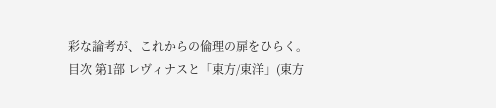彩な論考が、これからの倫理の扉をひらく。
目次 第1部 レヴィナスと「東方/東洋」(東方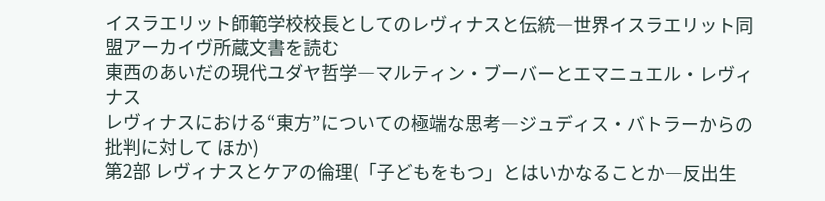イスラエリット師範学校校長としてのレヴィナスと伝統―世界イスラエリット同盟アーカイヴ所蔵文書を読む
東西のあいだの現代ユダヤ哲学―マルティン・ブーバーとエマニュエル・レヴィナス
レヴィナスにおける“東方”についての極端な思考―ジュディス・バトラーからの批判に対して ほか)
第2部 レヴィナスとケアの倫理(「子どもをもつ」とはいかなることか―反出生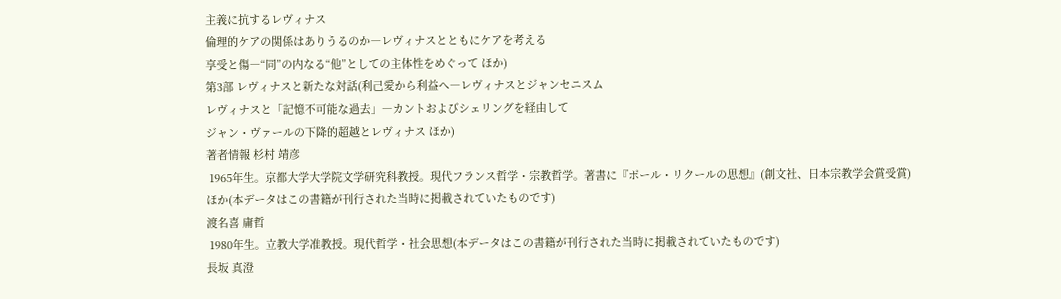主義に抗するレヴィナス
倫理的ケアの関係はありうるのか―レヴィナスとともにケアを考える
享受と傷―“同”の内なる“他”としての主体性をめぐって ほか)
第3部 レヴィナスと新たな対話(利己愛から利益へ―レヴィナスとジャンセニスム
レヴィナスと「記憶不可能な過去」―カントおよびシェリングを経由して
ジャン・ヴァールの下降的超越とレヴィナス ほか)
著者情報 杉村 靖彦
 1965年生。京都大学大学院文学研究科教授。現代フランス哲学・宗教哲学。著書に『ポール・リクールの思想』(創文社、日本宗教学会賞受賞)ほか(本データはこの書籍が刊行された当時に掲載されていたものです)
渡名喜 庸哲
 1980年生。立教大学准教授。現代哲学・社会思想(本データはこの書籍が刊行された当時に掲載されていたものです)
長坂 真澄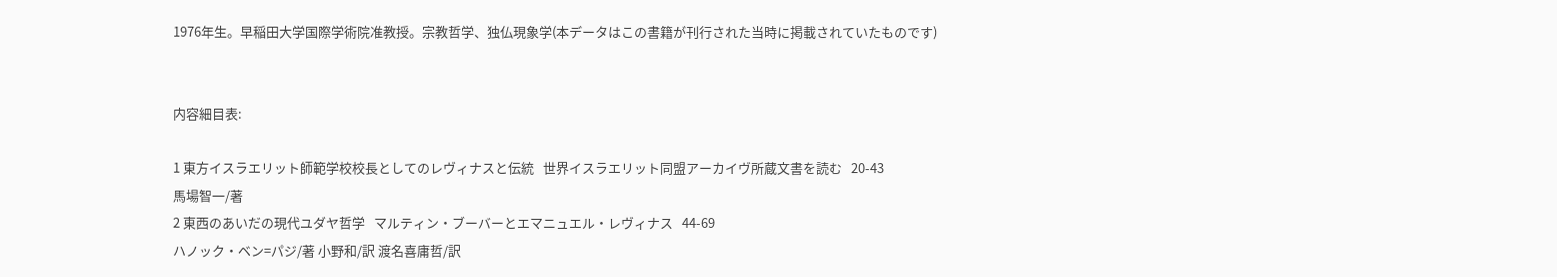1976年生。早稲田大学国際学術院准教授。宗教哲学、独仏現象学(本データはこの書籍が刊行された当時に掲載されていたものです)


内容細目表:

1 東方イスラエリット師範学校校長としてのレヴィナスと伝統   世界イスラエリット同盟アーカイヴ所蔵文書を読む   20-43
馬場智一/著
2 東西のあいだの現代ユダヤ哲学   マルティン・ブーバーとエマニュエル・レヴィナス   44-69
ハノック・ベン=パジ/著 小野和/訳 渡名喜庸哲/訳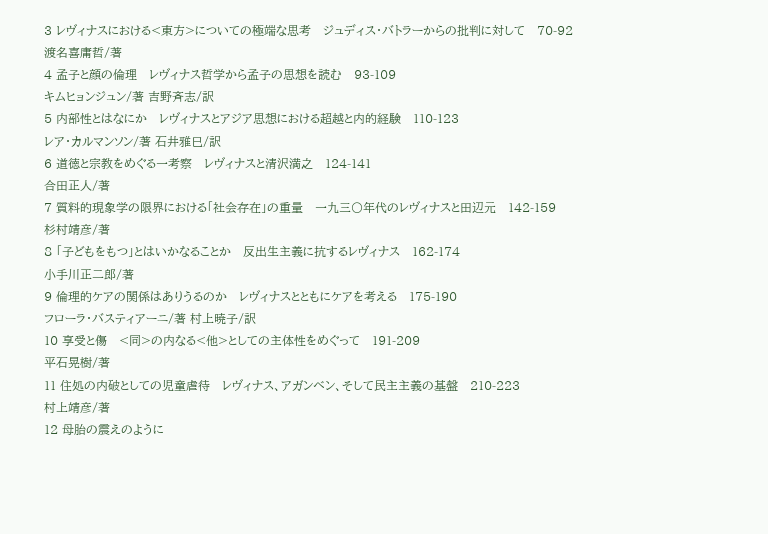3 レヴィナスにおける<東方>についての極端な思考   ジュディス・バトラーからの批判に対して   70-92
渡名喜庸哲/著
4 孟子と顔の倫理   レヴィナス哲学から孟子の思想を読む   93-109
キムヒョンジュン/著 吉野斉志/訳
5 内部性とはなにか   レヴィナスとアジア思想における超越と内的経験   110-123
レア・カルマンソン/著 石井雅巳/訳
6 道徳と宗教をめぐる一考察   レヴィナスと清沢満之   124-141
合田正人/著
7 質料的現象学の限界における「社会存在」の重量   一九三〇年代のレヴィナスと田辺元   142-159
杉村靖彦/著
8 「子どもをもつ」とはいかなることか   反出生主義に抗するレヴィナス   162-174
小手川正二郎/著
9 倫理的ケアの関係はありうるのか   レヴィナスとともにケアを考える   175-190
フローラ・バスティアーニ/著 村上暁子/訳
10 享受と傷   <同>の内なる<他>としての主体性をめぐって   191-209
平石晃樹/著
11 住処の内破としての児童虐待   レヴィナス、アガンベン、そして民主主義の基盤   210-223
村上靖彦/著
12 母胎の震えのように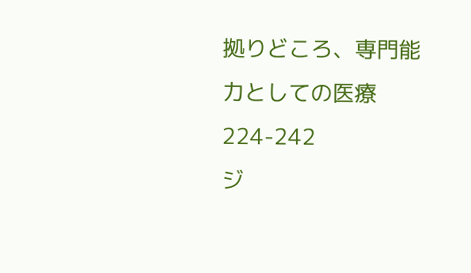拠りどころ、専門能力としての医療   224-242
ジ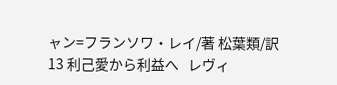ャン=フランソワ・レイ/著 松葉類/訳
13 利己愛から利益へ   レヴィ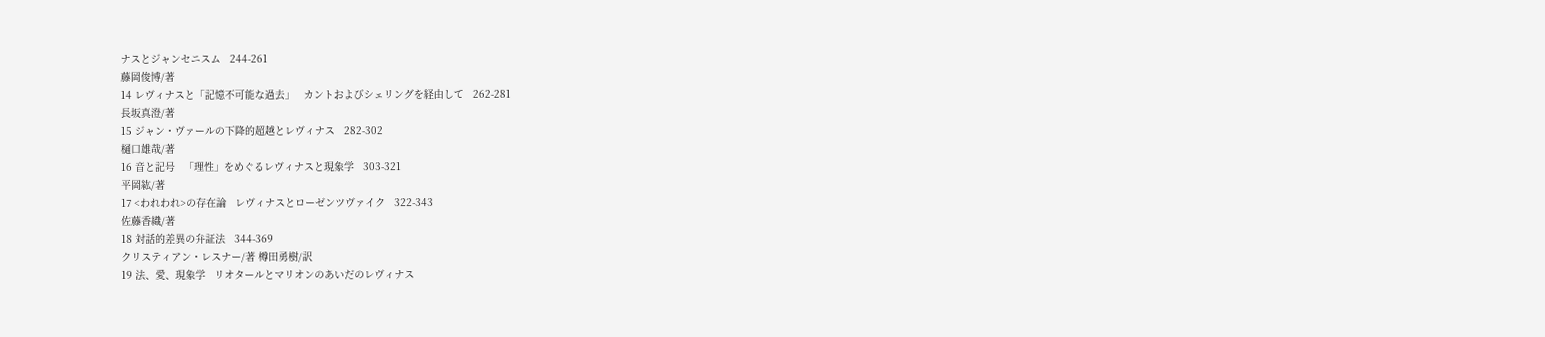ナスとジャンセニスム   244-261
藤岡俊博/著
14 レヴィナスと「記憶不可能な過去」   カントおよびシェリングを経由して   262-281
長坂真澄/著
15 ジャン・ヴァールの下降的超越とレヴィナス   282-302
樋口雄哉/著
16 音と記号   「理性」をめぐるレヴィナスと現象学   303-321
平岡紘/著
17 <われわれ>の存在論   レヴィナスとローゼンツヴァイク   322-343
佐藤香織/著
18 対話的差異の弁証法   344-369
クリスティアン・レスナー/著 樽田勇樹/訳
19 法、愛、現象学   リオタールとマリオンのあいだのレヴィナス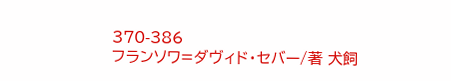370-386
フランソワ=ダヴィド・セバー/著 犬飼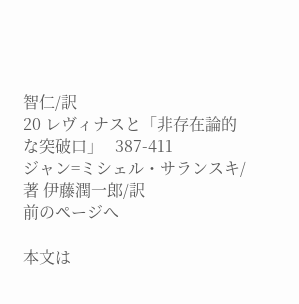智仁/訳
20 レヴィナスと「非存在論的な突破口」   387-411
ジャン=ミシェル・サランスキ/著 伊藤潤一郎/訳
前のページへ

本文は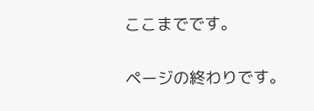ここまでです。


ページの終わりです。